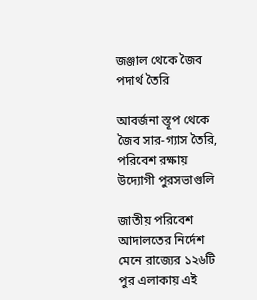জঞ্জাল থেকে জৈব পদার্থ তৈরি

আবর্জনা স্তূপ থেকে জৈব সার-গ্যাস তৈরি, পরিবেশ রক্ষায় উদ্যোগী পুরসভাগুলি

জাতীয় পরিবেশ আদালতের নির্দেশ মেনে রাজ্যের ১২৬টি পুর এলাকায় এই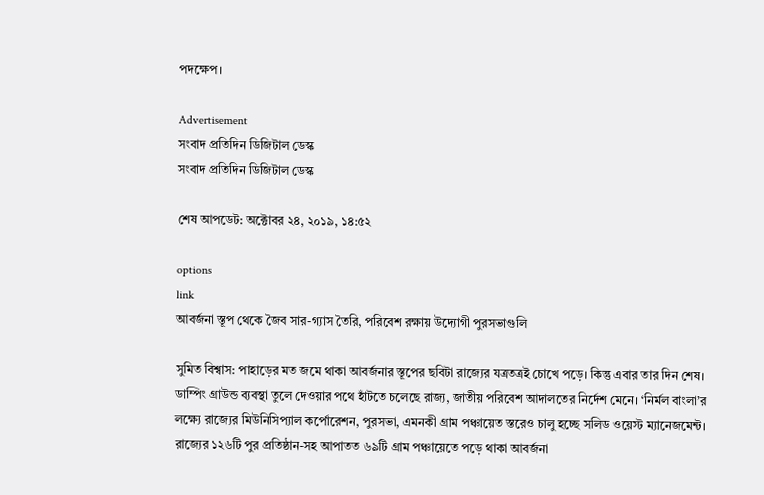পদক্ষেপ।

Advertisement
সংবাদ প্রতিদিন ডিজিটাল ডেস্ক
সংবাদ প্রতিদিন ডিজিটাল ডেস্ক

শেষ আপডেট: অক্টোবর ২৪, ২০১৯, ১৪:৫২

options
link
আবর্জনা স্তূপ থেকে জৈব সার-গ্যাস তৈরি, পরিবেশ রক্ষায় উদ্যোগী পুরসভাগুলি

সুমিত বিশ্বাস: পাহাড়ের মত জমে থাকা আবর্জনার স্তূপের ছবিটা রাজ্যের যত্রতত্রই চোখে পড়ে। কিন্তু এবার তার দিন শেষ। ডাম্পিং গ্রাউন্ড ব্যবস্থা তুলে দেওয়ার পথে হাঁটতে চলেছে রাজ্য, জাতীয় পরিবেশ আদালতের নির্দেশ মেনে। ‘নির্মল বাংলা’র লক্ষ্যে রাজ্যের মিউনিসিপ্যাল কর্পোরেশন, পুরসভা, এমনকী গ্রাম পঞ্চায়েত স্তরেও চালু হচ্ছে সলিড ওয়েস্ট ম্যানেজমেন্ট।
রাজ্যের ১২৬টি পুর প্রতিষ্ঠান-সহ আপাতত ৬৯টি গ্রাম পঞ্চায়েতে পড়ে থাকা আবর্জনা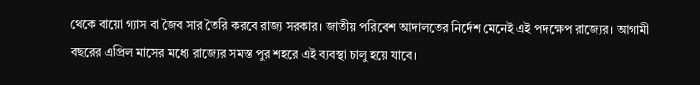থেকে বায়ো গ্যাস বা জৈব সার তৈরি করবে রাজ্য সরকার। জাতীয় পরিবেশ আদালতের নির্দেশ মেনেই এই পদক্ষেপ রাজ্যের। আগামী বছরের এপ্রিল মাসের মধ্যে রাজ্যের সমস্ত পুর শহরে এই ব্যবস্থা চালু হয়ে যাবে।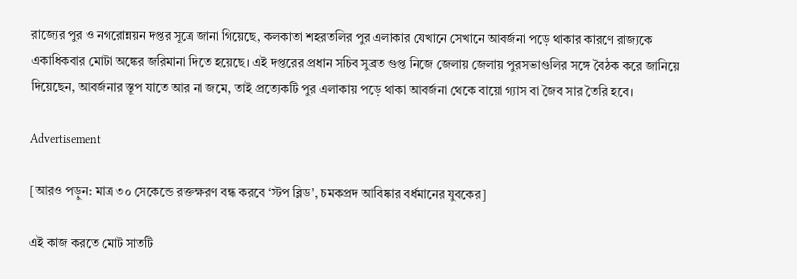রাজ্যের পুর ও নগরোন্নয়ন দপ্তর সূত্রে জানা গিয়েছে, কলকাতা শহরতলির পুর এলাকার যেখানে সেখানে আবর্জনা পড়ে থাকার কারণে রাজ্যকে একাধিকবার মোটা অঙ্কের জরিমানা দিতে হয়েছে। এই দপ্তরের প্রধান সচিব সুব্রত গুপ্ত নিজে জেলায় জেলায় পুরসভাগুলির সঙ্গে বৈঠক করে জানিয়ে দিয়েছেন, আবর্জনার স্তূপ যাতে আর না জমে, তাই প্রত্যেকটি পুর এলাকায় পড়ে থাকা আবর্জনা থেকে বায়ো গ্যাস বা জৈব সার তৈরি হবে।

Advertisement

[আরও পড়ুন: মাত্র ৩০ সেকেন্ডে রক্তক্ষরণ বন্ধ করবে ‘স্টপ ব্লিড’, চমকপ্রদ আবিষ্কার বর্ধমানের যুবকের]

এই কাজ করতে মোট সাতটি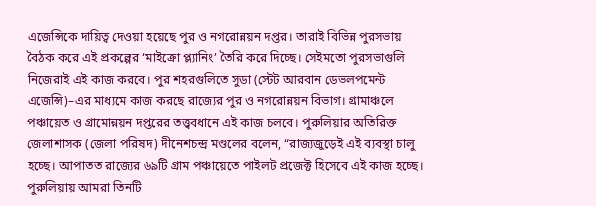এজেন্সিকে দায়িত্ব দেওয়া হয়েছে পুর ও নগরোন্নয়ন দপ্তর। তারাই বিভিন্ন পুরসভায় বৈঠক করে এই প্রকল্পের ‘মাইক্রো প্ল্যানিং’ তৈরি করে দিচ্ছে। সেইমতো পুরসভাগুলি নিজেরাই এই কাজ করবে। পুর শহরগুলিতে সুডা (স্টেট আরবান ডেভলপমেন্ট এজেন্সি)–এর মাধ্যমে কাজ করছে রাজ্যের পুর ও নগরোন্নয়ন বিভাগ। গ্রামাঞ্চলে পঞ্চায়েত ও গ্রামোন্নয়ন দপ্তরের তত্ত্ববধানে এই কাজ চলবে। পুরুলিয়ার অতিরিক্ত জেলাশাসক (জেলা পরিষদ) দীনেশচন্দ্র মণ্ডলের বলেন, “রাজ্যজুড়েই এই ব্যবস্থা চালু হচ্ছে। আপাতত রাজ্যের ৬৯টি গ্রাম পঞ্চায়েতে পাইলট প্রজেক্ট হিসেবে এই কাজ হচ্ছে। পুরুলিয়ায় আমরা তিনটি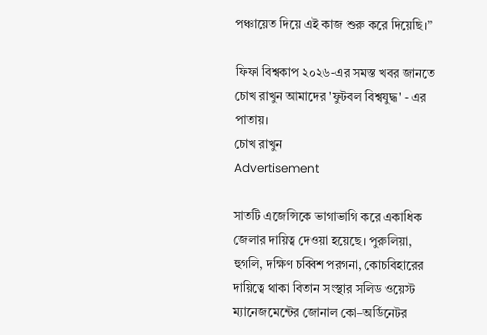পঞ্চায়েত দিয়ে এই কাজ শুরু করে দিয়েছি।”

ফিফা বিশ্বকাপ ২০২৬-এর সমস্ত খবর জানতে চোখ রাখুন আমাদের 'ফুটবল বিশ্বযুদ্ধ' - এর পাতায়।
চোখ রাখুন
Advertisement

সাতটি এজেন্সিকে ভাগাভাগি করে একাধিক জেলার দায়িত্ব দেওয়া হয়েছে। পুরুলিয়া, হুগলি, দক্ষিণ চব্বিশ পরগনা, কোচবিহারের দায়িত্বে থাকা বিতান সংস্থার সলিড ওয়েস্ট ম্যানেজমেন্টের জোনাল কো–অর্ডিনেটর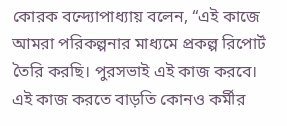কোরক বন্দ্যোপাধ্যায় বলেন, “এই কাজে আমরা পরিকল্পনার মাধ্যমে প্রকল্প রিপোর্ট তৈরি করছি। পুরসভাই এই কাজ করবে। এই কাজ করতে বাড়তি কোনও কর্মীর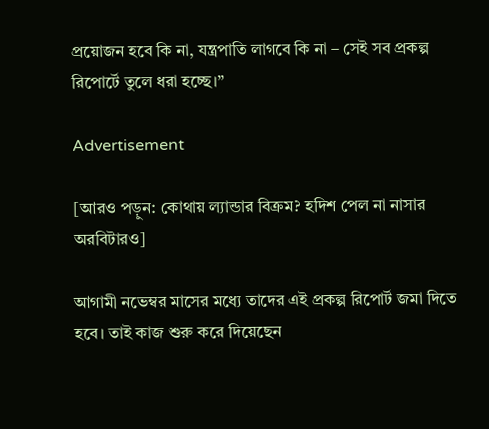প্রয়োজন হবে কি না, যন্ত্রপাতি লাগবে কি না – সেই সব প্রকল্প রিপোর্টে তুলে ধরা হচ্ছে।”

Advertisement

[আরও পড়ুন: কোথায় ল্যান্ডার বিক্রম? হদিশ পেল না নাসার অরবিটারও]

আগামী নভেম্বর মাসের মধ্যে তাদের এই প্রকল্প রিপোর্ট জমা দিতে হবে। তাই কাজ শুরু করে দিয়েছেন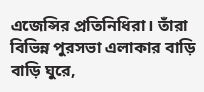এজেন্সির প্রতিনিধিরা। তাঁরা বিভিন্ন পুরসভা এলাকার বাড়ি বাড়ি ঘুরে,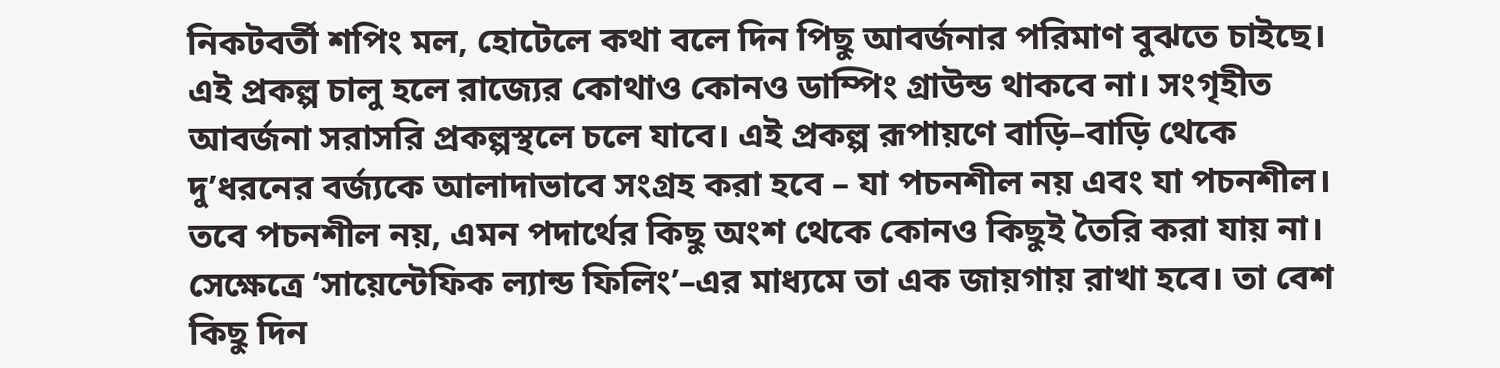নিকটবর্তী শপিং মল, হোটেলে কথা বলে দিন পিছু আবর্জনার পরিমাণ বুঝতে চাইছে। এই প্রকল্প চালু হলে রাজ্যের কোথাও কোনও ডাম্পিং গ্রাউন্ড থাকবে না। সংগৃহীত আবর্জনা সরাসরি প্রকল্পস্থলে চলে যাবে। এই প্রকল্প রূপায়ণে বাড়ি–বাড়ি থেকে দু’ধরনের বর্জ্যকে আলাদাভাবে সংগ্রহ করা হবে – যা পচনশীল নয় এবং যা পচনশীল। তবে পচনশীল নয়, এমন পদার্থের কিছু অংশ থেকে কোনও কিছুই তৈরি করা যায় না। সেক্ষেত্রে ‘সায়েন্টেফিক ল্যান্ড ফিলিং’–এর মাধ্যমে তা এক জায়গায় রাখা হবে। তা বেশ কিছু দিন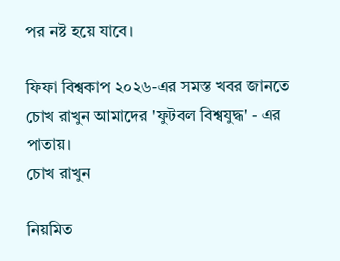পর নষ্ট হয়ে যাবে।

ফিফা বিশ্বকাপ ২০২৬-এর সমস্ত খবর জানতে চোখ রাখুন আমাদের 'ফুটবল বিশ্বযুদ্ধ' - এর পাতায়।
চোখ রাখুন

নিয়মিত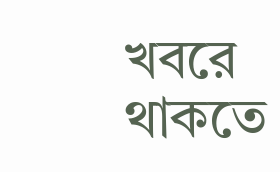খবরে থাকতে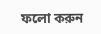ফলো করুন